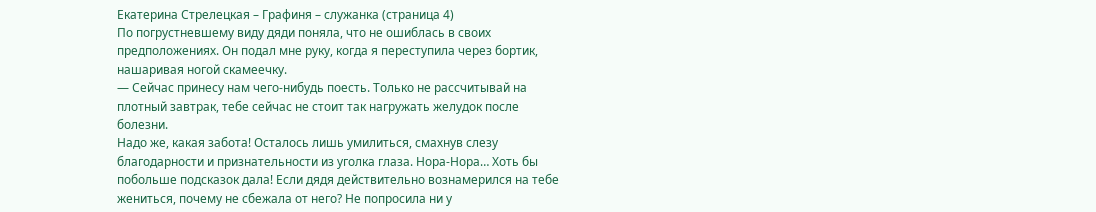Екатерина Стрелецкая – Графиня – служанка (страница 4)
По погрустневшему виду дяди поняла, что не ошиблась в своих предположениях. Он подал мне руку, когда я переступила через бортик, нашаривая ногой скамеечку.
— Сейчас принесу нам чего-нибудь поесть. Только не рассчитывай на плотный завтрак, тебе сейчас не стоит так нагружать желудок после болезни.
Надо же, какая забота! Осталось лишь умилиться, смахнув слезу благодарности и признательности из уголка глаза. Нора-Нора… Хоть бы побольше подсказок дала! Если дядя действительно вознамерился на тебе жениться, почему не сбежала от него? Не попросила ни у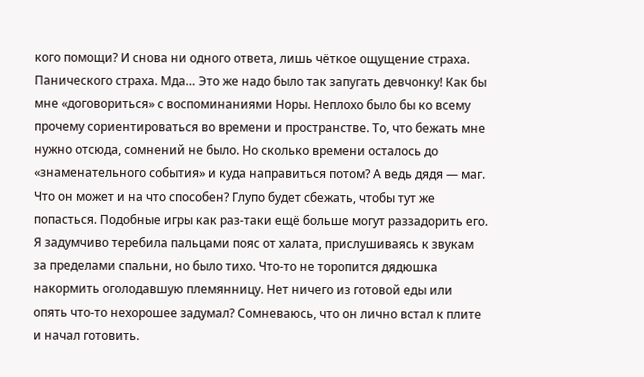кого помощи? И снова ни одного ответа, лишь чёткое ощущение страха. Панического страха. Мда… Это же надо было так запугать девчонку! Как бы мне «договориться» с воспоминаниями Норы. Неплохо было бы ко всему прочему сориентироваться во времени и пространстве. То, что бежать мне нужно отсюда, сомнений не было. Но сколько времени осталось до «знаменательного события» и куда направиться потом? А ведь дядя — маг. Что он может и на что способен? Глупо будет сбежать, чтобы тут же попасться. Подобные игры как раз-таки ещё больше могут раззадорить его. Я задумчиво теребила пальцами пояс от халата, прислушиваясь к звукам за пределами спальни, но было тихо. Что-то не торопится дядюшка накормить оголодавшую племянницу. Нет ничего из готовой еды или опять что-то нехорошее задумал? Сомневаюсь, что он лично встал к плите и начал готовить.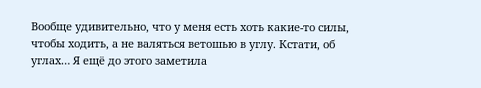Вообще удивительно, что у меня есть хоть какие-то силы, чтобы ходить, а не валяться ветошью в углу. Кстати, об углах… Я ещё до этого заметила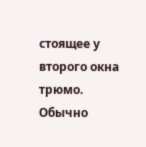стоящее у второго окна трюмо. Обычно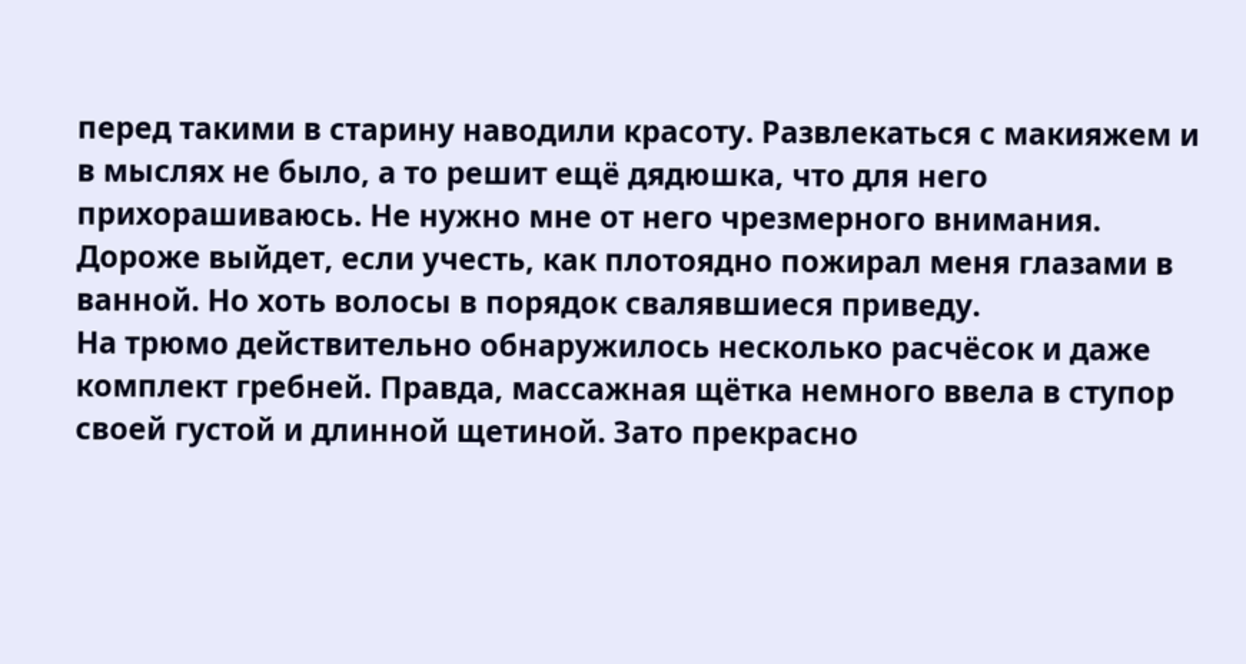перед такими в старину наводили красоту. Развлекаться с макияжем и в мыслях не было, а то решит ещё дядюшка, что для него прихорашиваюсь. Не нужно мне от него чрезмерного внимания. Дороже выйдет, если учесть, как плотоядно пожирал меня глазами в ванной. Но хоть волосы в порядок свалявшиеся приведу.
На трюмо действительно обнаружилось несколько расчёсок и даже комплект гребней. Правда, массажная щётка немного ввела в ступор своей густой и длинной щетиной. Зато прекрасно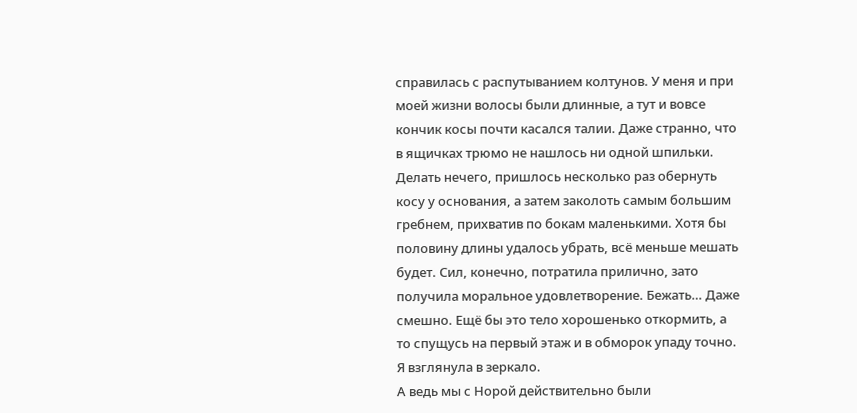справилась с распутыванием колтунов. У меня и при моей жизни волосы были длинные, а тут и вовсе кончик косы почти касался талии. Даже странно, что в ящичках трюмо не нашлось ни одной шпильки. Делать нечего, пришлось несколько раз обернуть косу у основания, а затем заколоть самым большим гребнем, прихватив по бокам маленькими. Хотя бы половину длины удалось убрать, всё меньше мешать будет. Сил, конечно, потратила прилично, зато получила моральное удовлетворение. Бежать… Даже смешно. Ещё бы это тело хорошенько откормить, а то спущусь на первый этаж и в обморок упаду точно. Я взглянула в зеркало.
А ведь мы с Норой действительно были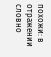похожи: в отражении словно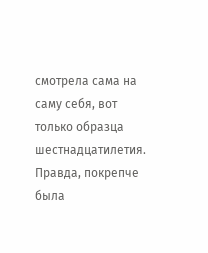смотрела сама на саму себя, вот только образца шестнадцатилетия. Правда, покрепче была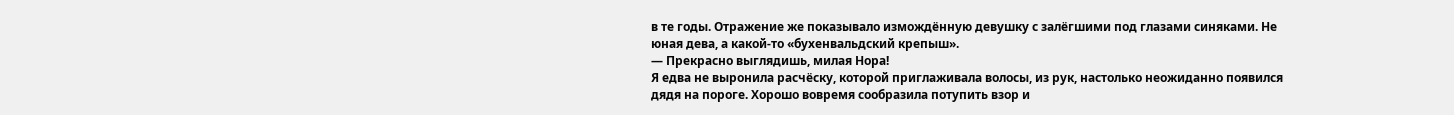в те годы. Отражение же показывало измождённую девушку с залёгшими под глазами синяками. Не юная дева, а какой-то «бухенвальдский крепыш».
— Прекрасно выглядишь, милая Нора!
Я едва не выронила расчёску, которой приглаживала волосы, из рук, настолько неожиданно появился дядя на пороге. Хорошо вовремя сообразила потупить взор и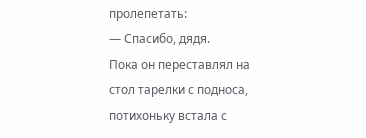пролепетать:
— Спасибо, дядя.
Пока он переставлял на стол тарелки с подноса, потихоньку встала с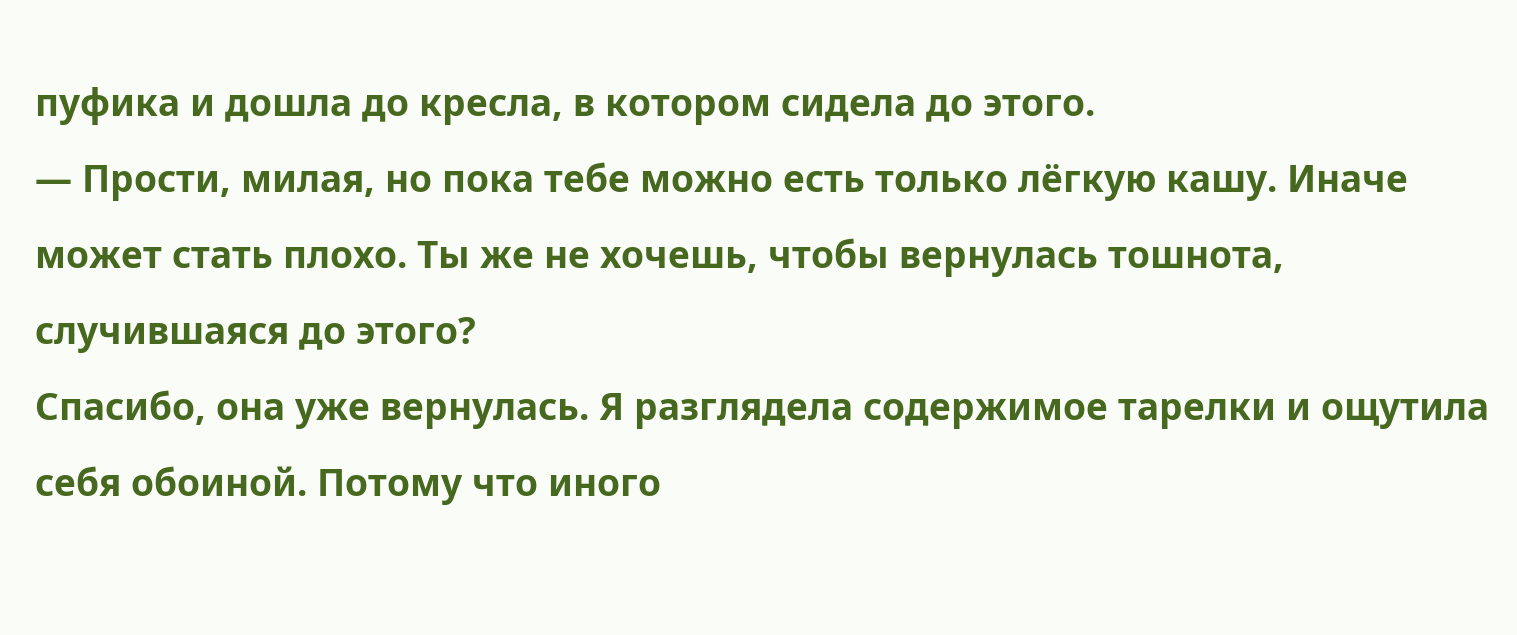пуфика и дошла до кресла, в котором сидела до этого.
— Прости, милая, но пока тебе можно есть только лёгкую кашу. Иначе может стать плохо. Ты же не хочешь, чтобы вернулась тошнота, случившаяся до этого?
Спасибо, она уже вернулась. Я разглядела содержимое тарелки и ощутила себя обоиной. Потому что иного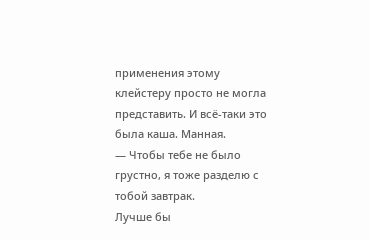применения этому клейстеру просто не могла представить. И всё-таки это была каша. Манная.
— Чтобы тебе не было грустно, я тоже разделю с тобой завтрак.
Лучше бы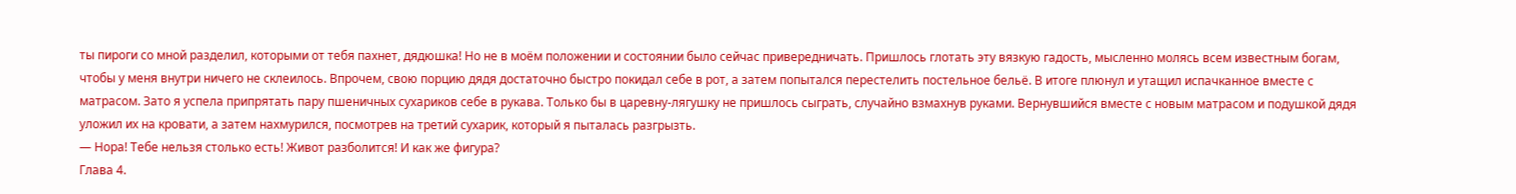ты пироги со мной разделил, которыми от тебя пахнет, дядюшка! Но не в моём положении и состоянии было сейчас привередничать. Пришлось глотать эту вязкую гадость, мысленно молясь всем известным богам, чтобы у меня внутри ничего не склеилось. Впрочем, свою порцию дядя достаточно быстро покидал себе в рот, а затем попытался перестелить постельное бельё. В итоге плюнул и утащил испачканное вместе с матрасом. Зато я успела припрятать пару пшеничных сухариков себе в рукава. Только бы в царевну-лягушку не пришлось сыграть, случайно взмахнув руками. Вернувшийся вместе с новым матрасом и подушкой дядя уложил их на кровати, а затем нахмурился, посмотрев на третий сухарик, который я пыталась разгрызть.
— Нора! Тебе нельзя столько есть! Живот разболится! И как же фигура?
Глава 4.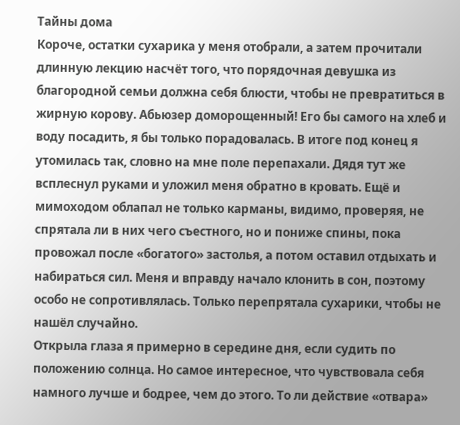Тайны дома
Короче, остатки сухарика у меня отобрали, а затем прочитали длинную лекцию насчёт того, что порядочная девушка из благородной семьи должна себя блюсти, чтобы не превратиться в жирную корову. Абьюзер доморощенный! Его бы самого на хлеб и воду посадить, я бы только порадовалась. В итоге под конец я утомилась так, словно на мне поле перепахали. Дядя тут же всплеснул руками и уложил меня обратно в кровать. Ещё и мимоходом облапал не только карманы, видимо, проверяя, не спрятала ли в них чего съестного, но и пониже спины, пока провожал после «богатого» застолья, а потом оставил отдыхать и набираться сил. Меня и вправду начало клонить в сон, поэтому особо не сопротивлялась. Только перепрятала сухарики, чтобы не нашёл случайно.
Открыла глаза я примерно в середине дня, если судить по положению солнца. Но самое интересное, что чувствовала себя намного лучше и бодрее, чем до этого. То ли действие «отвара»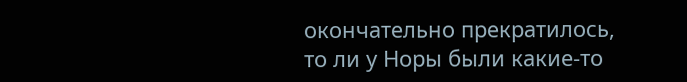окончательно прекратилось, то ли у Норы были какие-то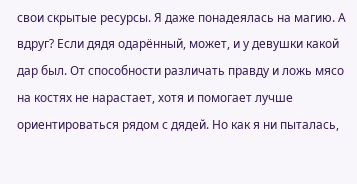свои скрытые ресурсы. Я даже понадеялась на магию. А вдруг? Если дядя одарённый, может, и у девушки какой дар был. От способности различать правду и ложь мясо на костях не нарастает, хотя и помогает лучше ориентироваться рядом с дядей. Но как я ни пыталась,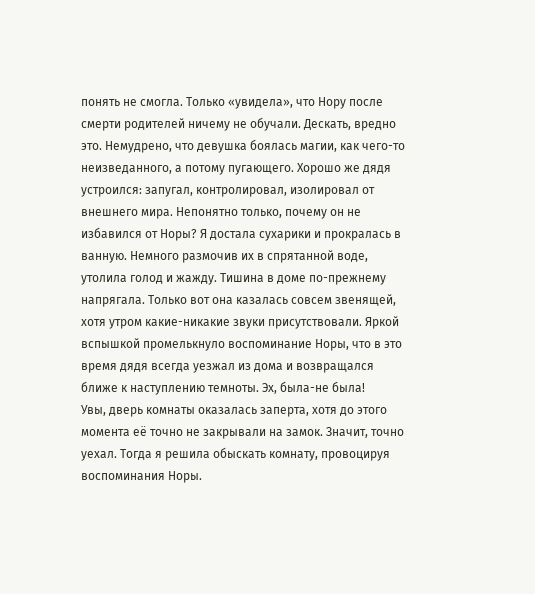понять не смогла. Только «увидела», что Нору после смерти родителей ничему не обучали. Дескать, вредно это. Немудрено, что девушка боялась магии, как чего-то неизведанного, а потому пугающего. Хорошо же дядя устроился: запугал, контролировал, изолировал от внешнего мира. Непонятно только, почему он не избавился от Норы? Я достала сухарики и прокралась в ванную. Немного размочив их в спрятанной воде, утолила голод и жажду. Тишина в доме по-прежнему напрягала. Только вот она казалась совсем звенящей, хотя утром какие-никакие звуки присутствовали. Яркой вспышкой промелькнуло воспоминание Норы, что в это время дядя всегда уезжал из дома и возвращался ближе к наступлению темноты. Эх, была-не была!
Увы, дверь комнаты оказалась заперта, хотя до этого момента её точно не закрывали на замок. Значит, точно уехал. Тогда я решила обыскать комнату, провоцируя воспоминания Норы.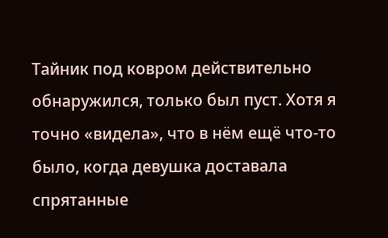Тайник под ковром действительно обнаружился, только был пуст. Хотя я точно «видела», что в нём ещё что-то было, когда девушка доставала спрятанные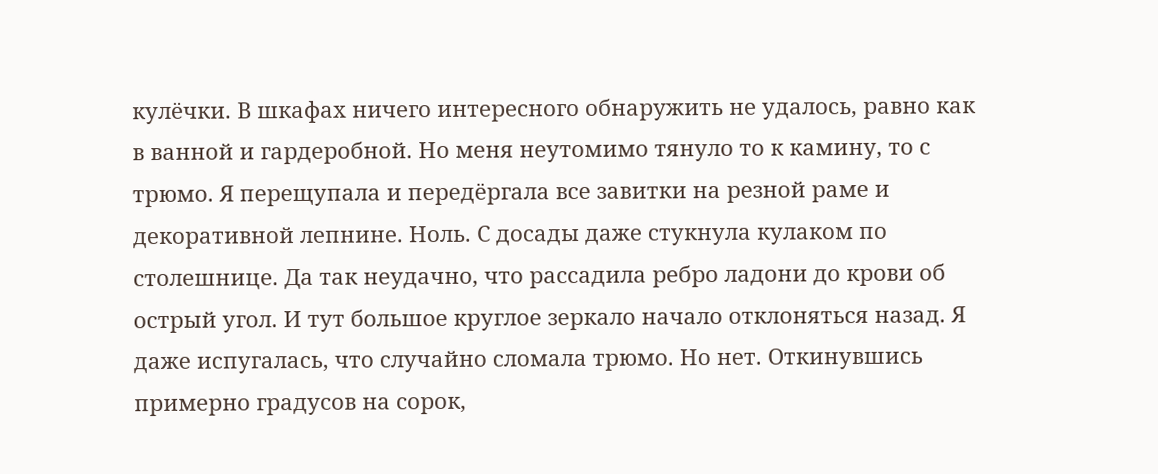кулёчки. В шкафах ничего интересного обнаружить не удалось, равно как в ванной и гардеробной. Но меня неутомимо тянуло то к камину, то с трюмо. Я перещупала и передёргала все завитки на резной раме и декоративной лепнине. Ноль. С досады даже стукнула кулаком по столешнице. Да так неудачно, что рассадила ребро ладони до крови об острый угол. И тут большое круглое зеркало начало отклоняться назад. Я даже испугалась, что случайно сломала трюмо. Но нет. Откинувшись примерно градусов на сорок,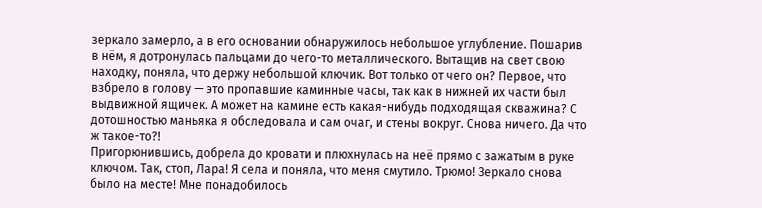зеркало замерло, а в его основании обнаружилось небольшое углубление. Пошарив в нём, я дотронулась пальцами до чего-то металлического. Вытащив на свет свою находку, поняла, что держу небольшой ключик. Вот только от чего он? Первое, что взбрело в голову — это пропавшие каминные часы, так как в нижней их части был выдвижной ящичек. А может на камине есть какая-нибудь подходящая скважина? С дотошностью маньяка я обследовала и сам очаг, и стены вокруг. Снова ничего. Да что ж такое-то?!
Пригорюнившись, добрела до кровати и плюхнулась на неё прямо с зажатым в руке ключом. Так, стоп, Лара! Я села и поняла, что меня смутило. Трюмо! Зеркало снова было на месте! Мне понадобилось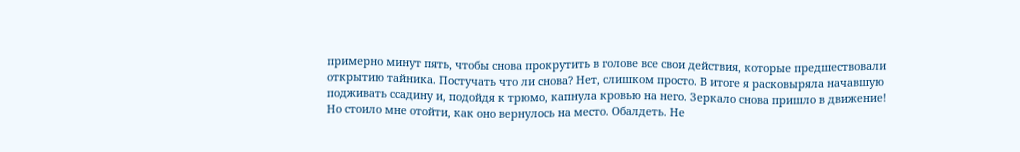примерно минут пять, чтобы снова прокрутить в голове все свои действия, которые предшествовали открытию тайника. Постучать что ли снова? Нет, слишком просто. В итоге я расковыряла начавшую подживать ссадину и, подойдя к трюмо, капнула кровью на него. Зеркало снова пришло в движение! Но стоило мне отойти, как оно вернулось на место. Обалдеть. Не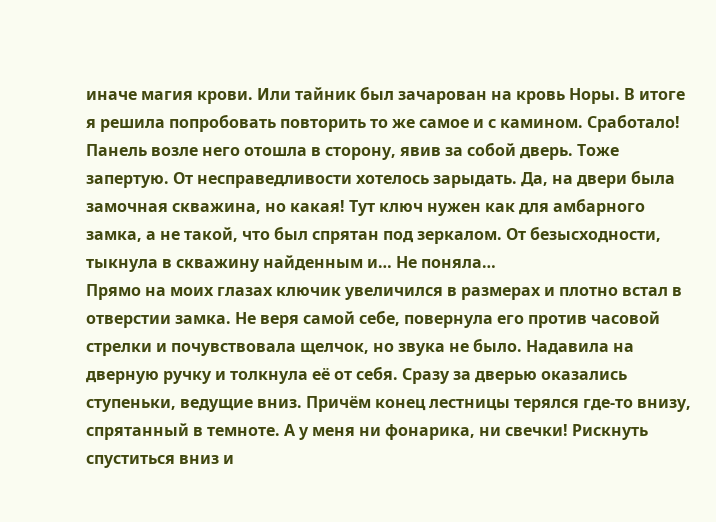иначе магия крови. Или тайник был зачарован на кровь Норы. В итоге я решила попробовать повторить то же самое и с камином. Сработало! Панель возле него отошла в сторону, явив за собой дверь. Тоже запертую. От несправедливости хотелось зарыдать. Да, на двери была замочная скважина, но какая! Тут ключ нужен как для амбарного замка, а не такой, что был спрятан под зеркалом. От безысходности, тыкнула в скважину найденным и… Не поняла…
Прямо на моих глазах ключик увеличился в размерах и плотно встал в отверстии замка. Не веря самой себе, повернула его против часовой стрелки и почувствовала щелчок, но звука не было. Надавила на дверную ручку и толкнула её от себя. Сразу за дверью оказались ступеньки, ведущие вниз. Причём конец лестницы терялся где-то внизу, спрятанный в темноте. А у меня ни фонарика, ни свечки! Рискнуть спуститься вниз и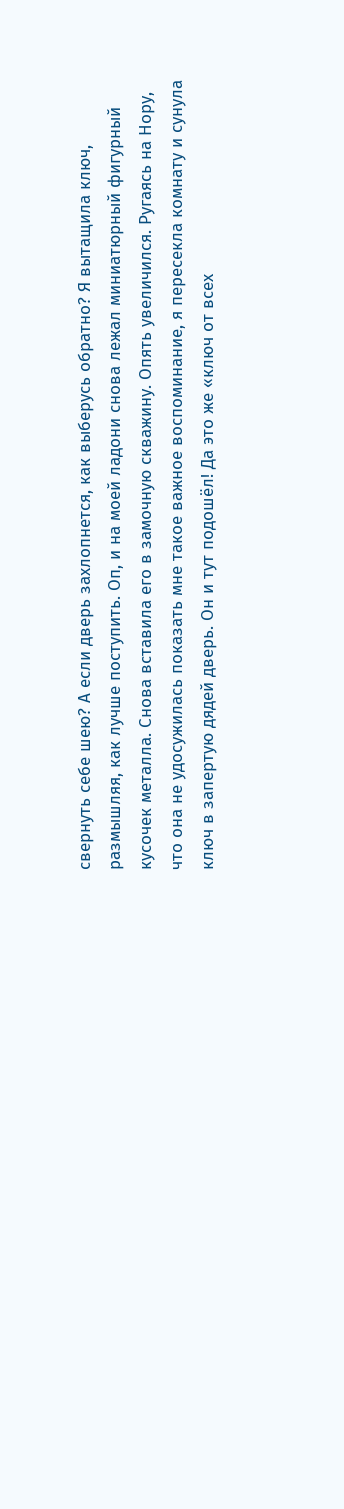свернуть себе шею? А если дверь захлопнется, как выберусь обратно? Я вытащила ключ, размышляя, как лучше поступить. Оп, и на моей ладони снова лежал миниатюрный фигурный кусочек металла. Снова вставила его в замочную скважину. Опять увеличился. Ругаясь на Нору, что она не удосужилась показать мне такое важное воспоминание, я пересекла комнату и сунула ключ в запертую дядей дверь. Он и тут подошёл! Да это же «ключ от всех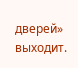дверей» выходит.